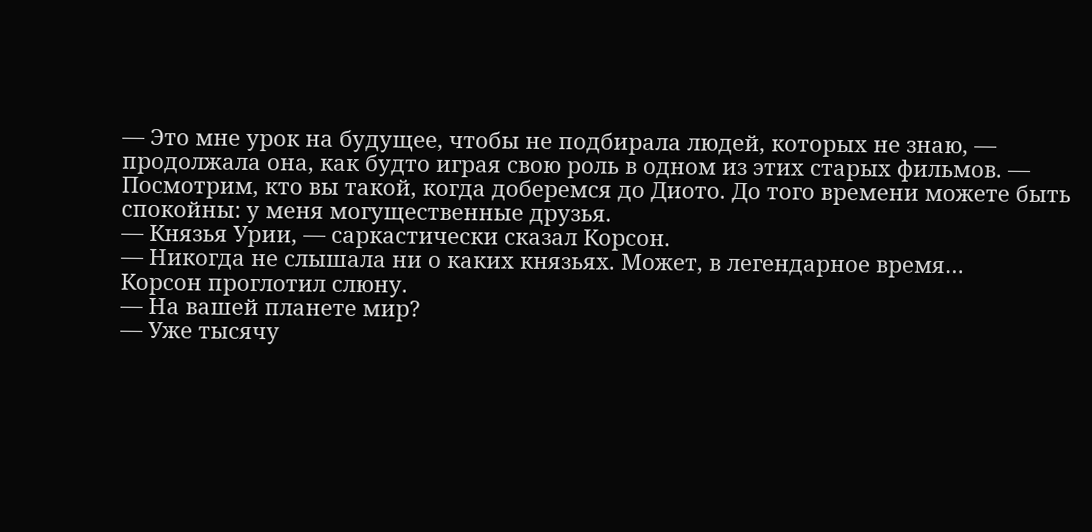— Это мне урок на будущее, чтобы не подбирала людей, которых не знаю, — продолжала она, как будто играя свою роль в одном из этих старых фильмов. — Посмотрим, кто вы такой, когда доберемся до Диото. До того времени можете быть спокойны: у меня могущественные друзья.
— Князья Урии, — саркастически сказал Корсон.
— Никогда не слышала ни о каких князьях. Может, в легендарное время…
Корсон проглотил слюну.
— На вашей планете мир?
— Уже тысячу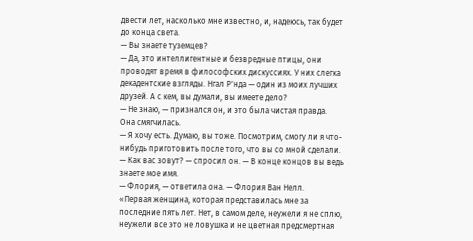двести лет, насколько мне известно, и, надеюсь, так будет до конца света.
— Вы знаете туземцев?
— Да, это интеллигентные и безвредные птицы, они проводят время в философских дискуссиях. У них слегка декадентские взгляды. Нгал Р'нда — один из моих лучших друзей. А с кем, вы думали, вы имеете дело?
— Не знаю, — признался он, и это была чистая правда.
Она смягчилась.
— Я хочу есть. Думаю, вы тоже. Посмотрим, смогу ли я что-нибудь приготовить после того, что вы со мной сделали.
— Как вас зовут? — спросил он. — В конце концов вы ведь знаете мое имя.
— Флория, — ответила она. — Флория Ван Нелл.
«Первая женщина, которая представилась мне за последние пять лет. Нет, в самом деле, неужели я не сплю, неужели все это не ловушка и не цветная предсмертная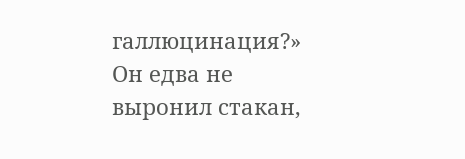галлюцинация?»
Он едва не выронил стакан,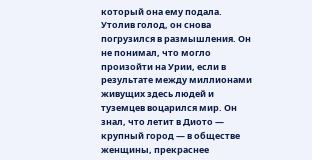который она ему подала.
Утолив голод, он снова погрузился в размышления. Он не понимал, что могло произойти на Урии, если в результате между миллионами живущих здесь людей и туземцев воцарился мир. Он знал, что летит в Диото — крупный город — в обществе женщины, прекраснее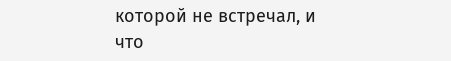которой не встречал, и что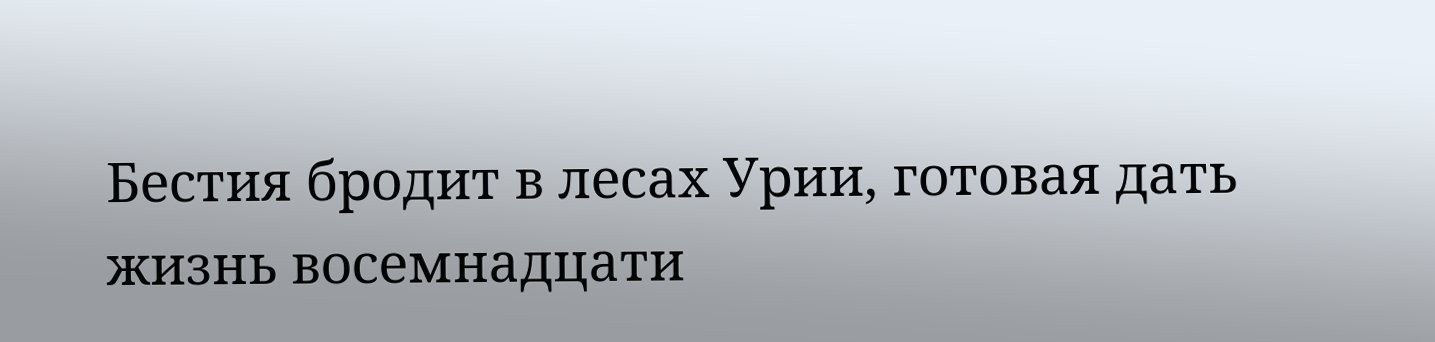Бестия бродит в лесах Урии, готовая дать жизнь восемнадцати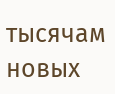тысячам новых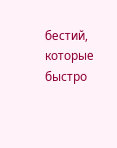бестий, которые быстро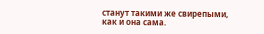станут такими же свирепыми, как и она сама.